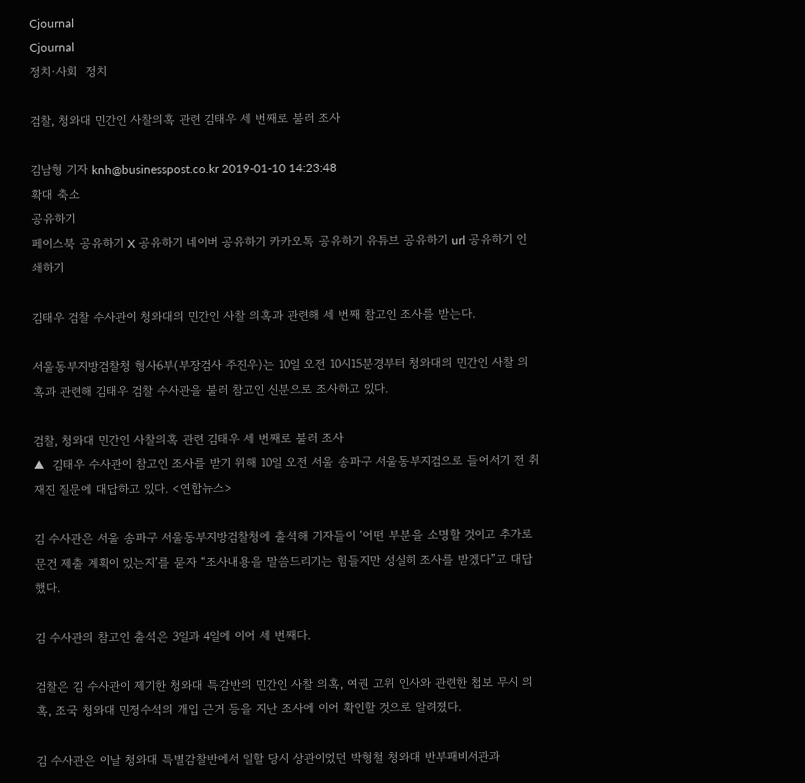Cjournal
Cjournal
정치·사회  정치

검찰, 청와대 민간인 사찰의혹 관련 김태우 세 번째로 불러 조사

김남형 기자 knh@businesspost.co.kr 2019-01-10 14:23:48
확대 축소
공유하기
페이스북 공유하기 X 공유하기 네이버 공유하기 카카오톡 공유하기 유튜브 공유하기 url 공유하기 인쇄하기

김태우 검찰 수사관이 청와대의 민간인 사찰 의혹과 관련해 세 번째 참고인 조사를 받는다.

서울동부지방검찰청 형사6부(부장검사 주진우)는 10일 오전 10시15분경부터 청와대의 민간인 사찰 의혹과 관련해 김태우 검찰 수사관을 불러 참고인 신분으로 조사하고 있다.

검찰, 청와대 민간인 사찰의혹 관련 김태우 세 번째로 불러 조사
▲  김태우 수사관이 참고인 조사를 받기 위해 10일 오전 서울 송파구 서울동부지검으로 들어서기 전 취재진 질문에 대답하고 있다. <연합뉴스>

김 수사관은 서울 송파구 서울동부지방검찰청에 출석해 기자들이 ‘어떤 부분을 소명할 것이고 추가로 문건 제출 계획이 있는지’를 묻자 “조사내용을 말씀드리기는 힘들지만 성실히 조사를 받겠다”고 대답했다.

김 수사관의 참고인 출석은 3일과 4일에 이어 세 번째다.

검찰은 김 수사관이 제기한 청와대 특감반의 민간인 사찰 의혹, 여권 고위 인사와 관련한 첩보 무시 의혹, 조국 청와대 민정수석의 개입 근거 등을 지난 조사에 이어 확인할 것으로 알려졌다.

김 수사관은 이날 청와대 특별감찰반에서 일할 당시 상관이었던 박형철 청와대 반부패비서관과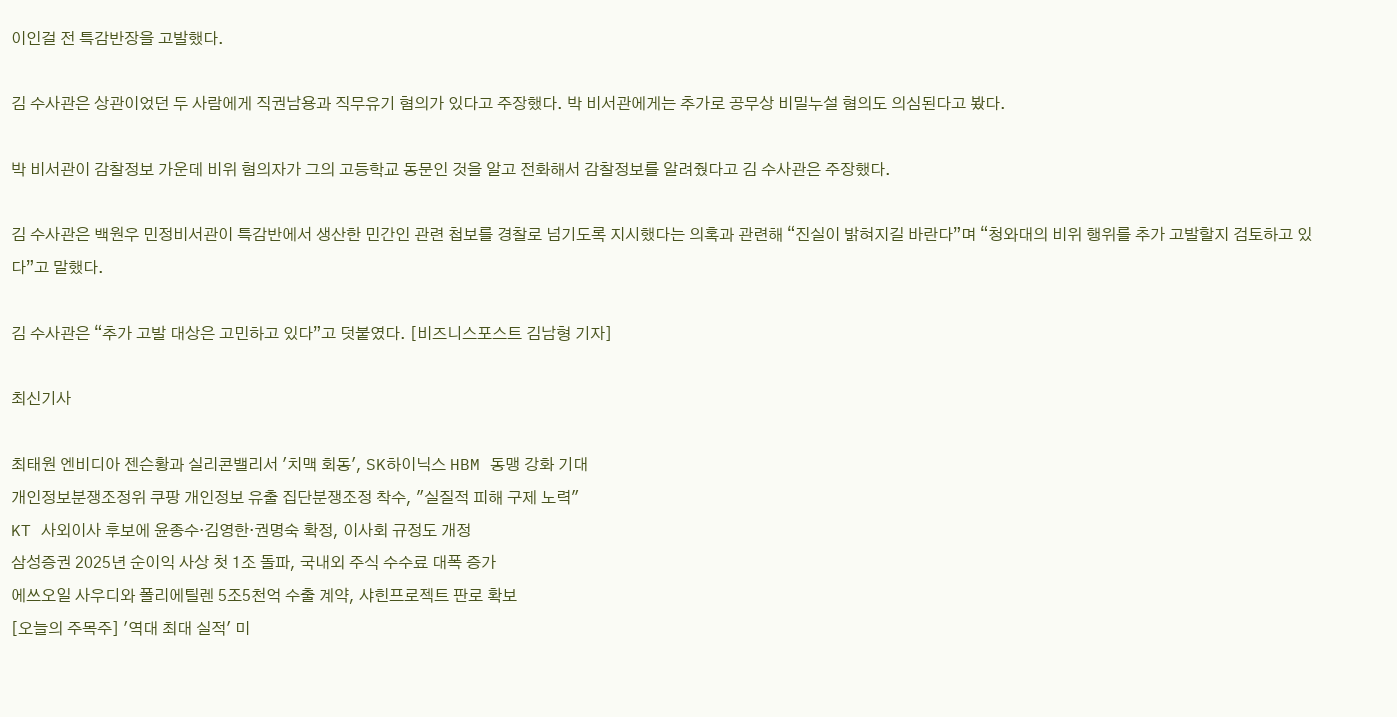이인걸 전 특감반장을 고발했다.

김 수사관은 상관이었던 두 사람에게 직권남용과 직무유기 혐의가 있다고 주장했다. 박 비서관에게는 추가로 공무상 비밀누설 혐의도 의심된다고 봤다.

박 비서관이 감찰정보 가운데 비위 혐의자가 그의 고등학교 동문인 것을 알고 전화해서 감찰정보를 알려줬다고 김 수사관은 주장했다.

김 수사관은 백원우 민정비서관이 특감반에서 생산한 민간인 관련 첩보를 경찰로 넘기도록 지시했다는 의혹과 관련해 “진실이 밝혀지길 바란다”며 “청와대의 비위 행위를 추가 고발할지 검토하고 있다”고 말했다.

김 수사관은 “추가 고발 대상은 고민하고 있다”고 덧붙였다. [비즈니스포스트 김남형 기자]

최신기사

최태원 엔비디아 젠슨황과 실리콘밸리서 '치맥 회동', SK하이닉스 HBM 동맹 강화 기대
개인정보분쟁조정위 쿠팡 개인정보 유출 집단분쟁조정 착수, "실질적 피해 구제 노력"
KT 사외이사 후보에 윤종수·김영한·권명숙 확정, 이사회 규정도 개정
삼성증권 2025년 순이익 사상 첫 1조 돌파, 국내외 주식 수수료 대폭 증가
에쓰오일 사우디와 폴리에틸렌 5조5천억 수출 계약, 샤힌프로젝트 판로 확보
[오늘의 주목주] '역대 최대 실적' 미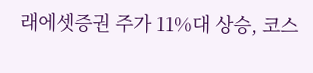래에셋증권 주가 11%대 상승, 코스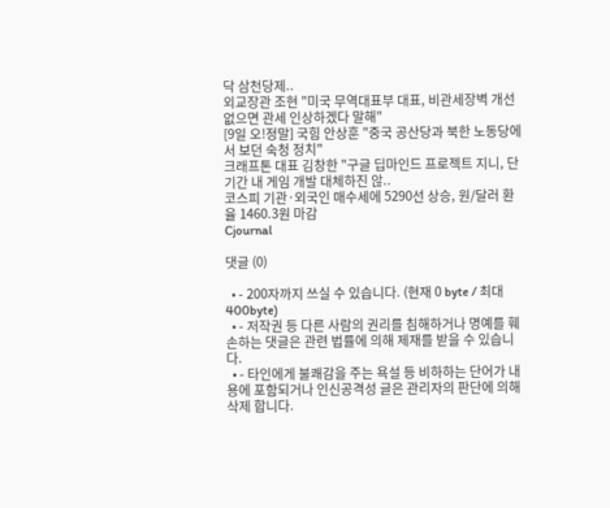닥 삼천당제..
외교장관 조현 "미국 무역대표부 대표, 비관세장벽 개선 없으면 관세 인상하겠다 말해"
[9일 오!정말] 국힘 안상훈 "중국 공산당과 북한 노동당에서 보던 숙청 정치"
크래프톤 대표 김창한 "구글 딥마인드 프로젝트 지니, 단기간 내 게임 개발 대체하진 않..
코스피 기관·외국인 매수세에 5290선 상승, 원/달러 환율 1460.3원 마감
Cjournal

댓글 (0)

  • - 200자까지 쓰실 수 있습니다. (현재 0 byte / 최대 400byte)
  • - 저작권 등 다른 사람의 권리를 침해하거나 명예를 훼손하는 댓글은 관련 법률에 의해 제재를 받을 수 있습니다.
  • - 타인에게 불쾌감을 주는 욕설 등 비하하는 단어가 내용에 포함되거나 인신공격성 글은 관리자의 판단에 의해 삭제 합니다.